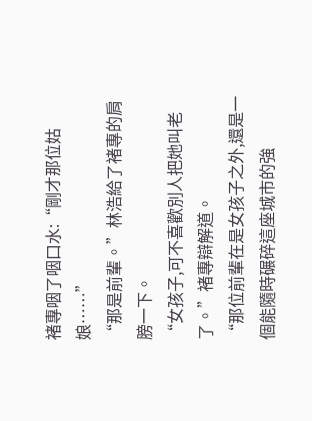褚專咽了咽口水:“剛才那位姑娘……”
“那是前輩。”林浩給了褚專的肩膀一下。
“女孩子,可不喜歡別人把她叫老了。”褚專辯解道。
“那位前輩在是女孩子之外,還是一個能隨時碾碎這座城市的強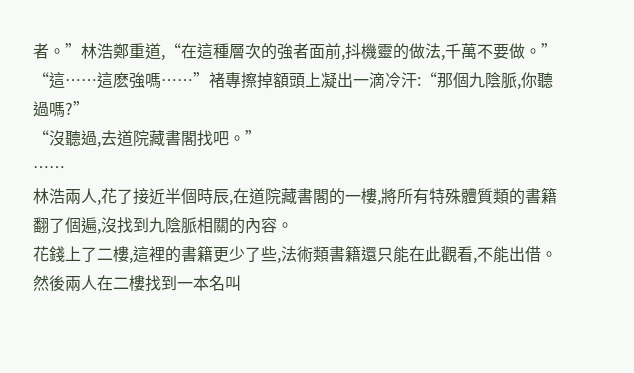者。”林浩鄭重道,“在這種層次的強者面前,抖機靈的做法,千萬不要做。”
“這……這麽強嗎……”褚專擦掉額頭上凝出一滴冷汗:“那個九陰脈,你聽過嗎?”
“沒聽過,去道院藏書閣找吧。”
……
林浩兩人,花了接近半個時辰,在道院藏書閣的一樓,將所有特殊體質類的書籍翻了個遍,沒找到九陰脈相關的內容。
花錢上了二樓,這裡的書籍更少了些,法術類書籍還只能在此觀看,不能出借。
然後兩人在二樓找到一本名叫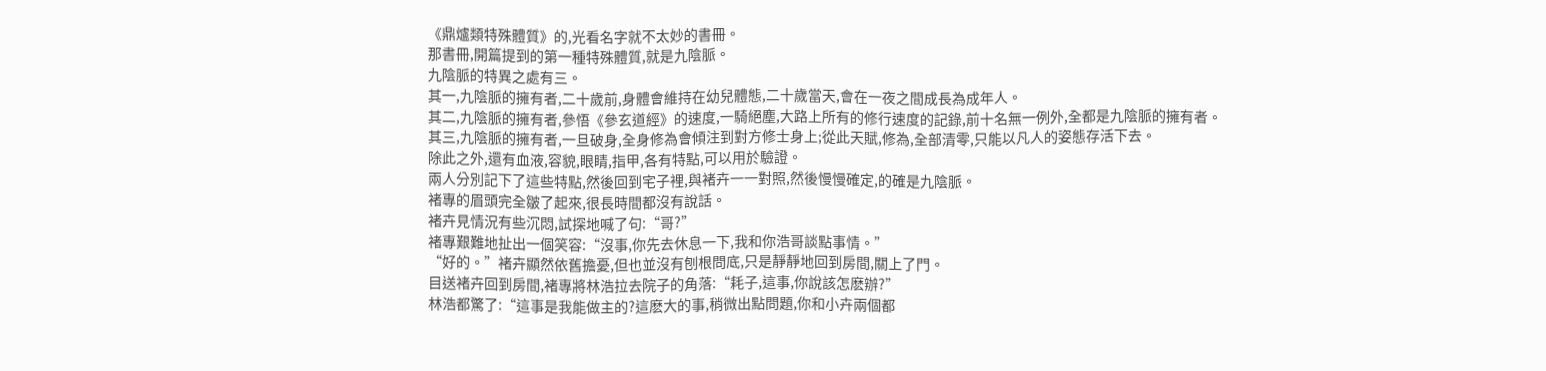《鼎爐類特殊體質》的,光看名字就不太妙的書冊。
那書冊,開篇提到的第一種特殊體質,就是九陰脈。
九陰脈的特異之處有三。
其一,九陰脈的擁有者,二十歲前,身體會維持在幼兒體態,二十歲當天,會在一夜之間成長為成年人。
其二,九陰脈的擁有者,參悟《參玄道經》的速度,一騎絕塵,大路上所有的修行速度的記錄,前十名無一例外,全都是九陰脈的擁有者。
其三,九陰脈的擁有者,一旦破身,全身修為會傾注到對方修士身上;從此天賦,修為,全部清零,只能以凡人的姿態存活下去。
除此之外,還有血液,容貌,眼睛,指甲,各有特點,可以用於驗證。
兩人分別記下了這些特點,然後回到宅子裡,與褚卉一一對照,然後慢慢確定,的確是九陰脈。
褚專的眉頭完全皺了起來,很長時間都沒有說話。
褚卉見情況有些沉悶,試探地喊了句:“哥?”
褚專艱難地扯出一個笑容:“沒事,你先去休息一下,我和你浩哥談點事情。”
“好的。”褚卉顯然依舊擔憂,但也並沒有刨根問底,只是靜靜地回到房間,關上了門。
目送褚卉回到房間,褚專將林浩拉去院子的角落:“耗子,這事,你說該怎麽辦?”
林浩都驚了:“這事是我能做主的?這麽大的事,稍微出點問題,你和小卉兩個都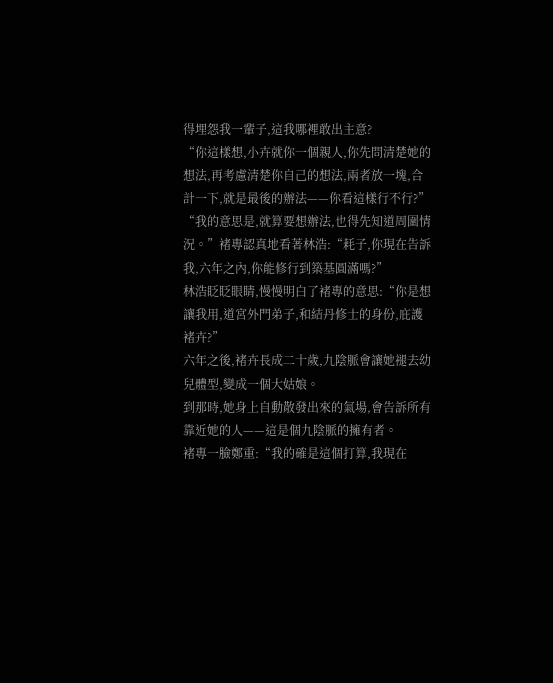得埋怨我一輩子,這我哪裡敢出主意?
“你這樣想,小卉就你一個親人,你先問清楚她的想法,再考慮清楚你自己的想法,兩者放一塊,合計一下,就是最後的辦法——你看這樣行不行?”
“我的意思是,就算要想辦法,也得先知道周圍情況。”褚專認真地看著林浩:“耗子,你現在告訴我,六年之內,你能修行到築基圓滿嗎?”
林浩眨眨眼睛,慢慢明白了褚專的意思:“你是想讓我用,道宮外門弟子,和結丹修士的身份,庇護褚卉?”
六年之後,褚卉長成二十歲,九陰脈會讓她褪去幼兒體型,變成一個大姑娘。
到那時,她身上自動散發出來的氣場,會告訴所有靠近她的人——這是個九陰脈的擁有者。
褚專一臉鄭重:“我的確是這個打算,我現在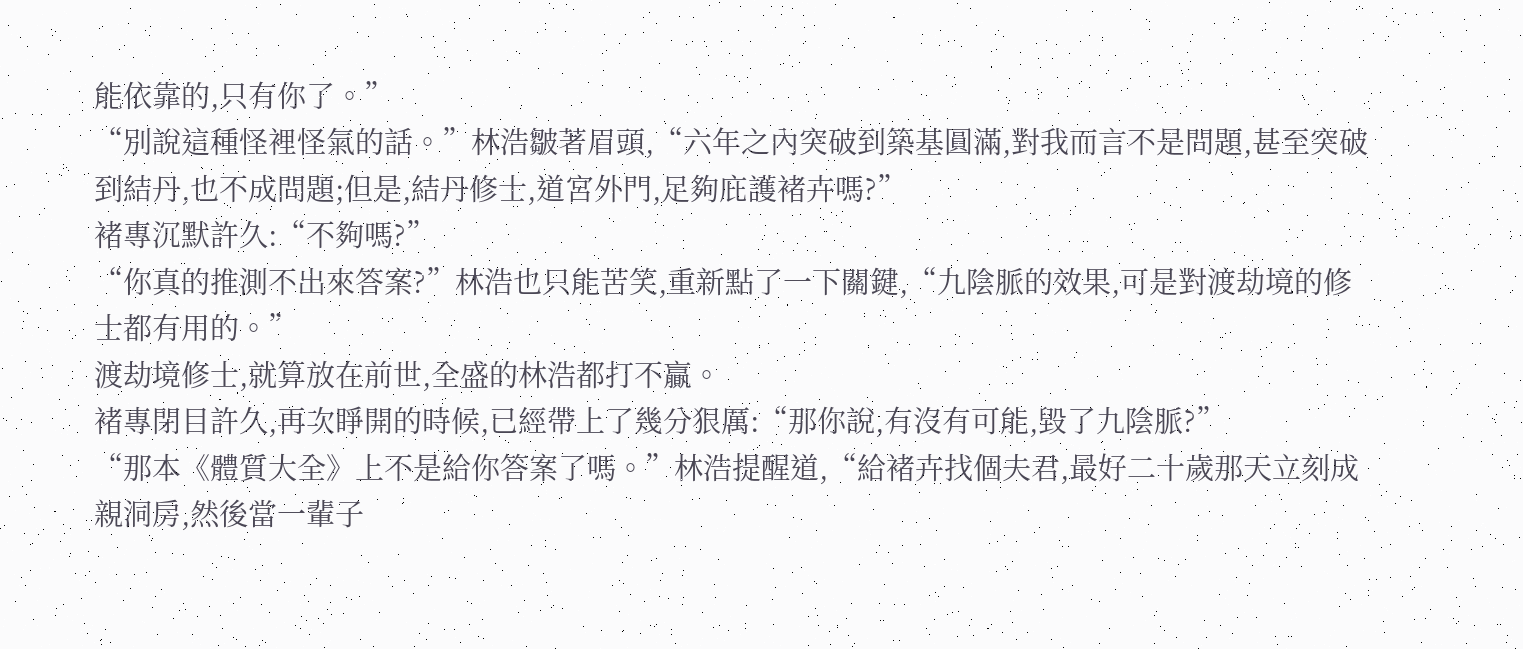能依靠的,只有你了。”
“別說這種怪裡怪氣的話。”林浩皺著眉頭,“六年之內突破到築基圓滿,對我而言不是問題,甚至突破到結丹,也不成問題;但是,結丹修士,道宮外門,足夠庇護褚卉嗎?”
褚專沉默許久:“不夠嗎?”
“你真的推測不出來答案?”林浩也只能苦笑,重新點了一下關鍵,“九陰脈的效果,可是對渡劫境的修士都有用的。”
渡劫境修士,就算放在前世,全盛的林浩都打不贏。
褚專閉目許久,再次睜開的時候,已經帶上了幾分狠厲:“那你說,有沒有可能,毀了九陰脈?”
“那本《體質大全》上不是給你答案了嗎。”林浩提醒道,“給褚卉找個夫君,最好二十歲那天立刻成親洞房,然後當一輩子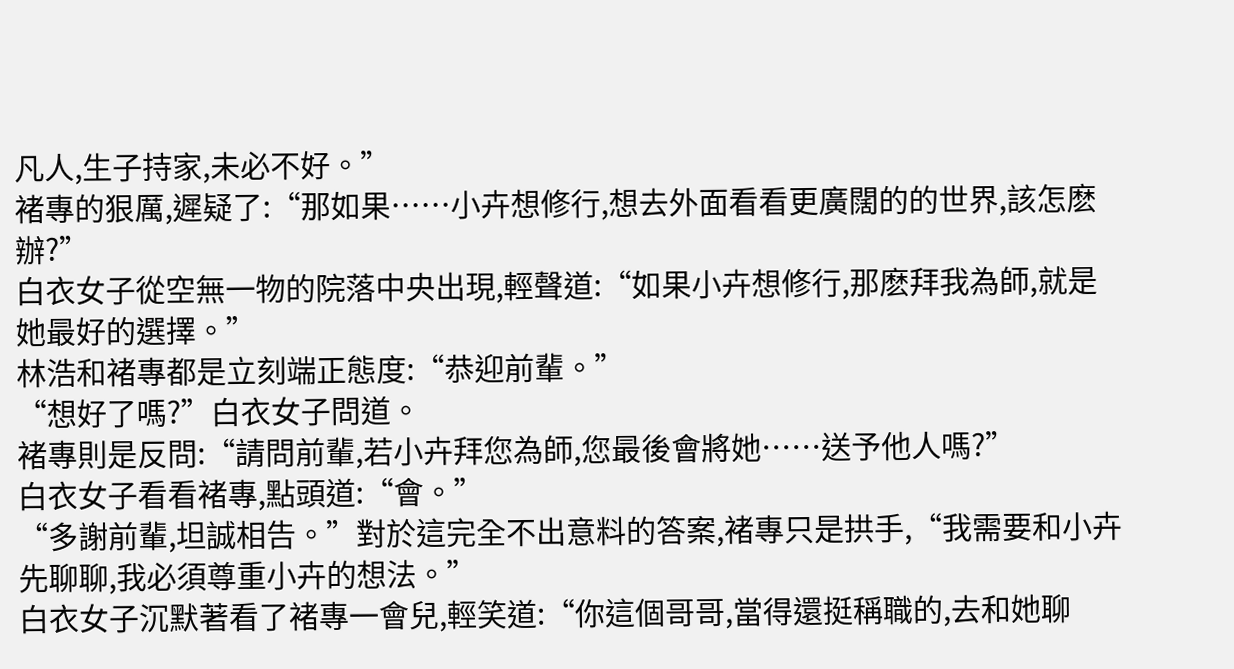凡人,生子持家,未必不好。”
褚專的狠厲,遲疑了:“那如果……小卉想修行,想去外面看看更廣闊的的世界,該怎麽辦?”
白衣女子從空無一物的院落中央出現,輕聲道:“如果小卉想修行,那麽拜我為師,就是她最好的選擇。”
林浩和褚專都是立刻端正態度:“恭迎前輩。”
“想好了嗎?”白衣女子問道。
褚專則是反問:“請問前輩,若小卉拜您為師,您最後會將她……送予他人嗎?”
白衣女子看看褚專,點頭道:“會。”
“多謝前輩,坦誠相告。”對於這完全不出意料的答案,褚專只是拱手,“我需要和小卉先聊聊,我必須尊重小卉的想法。”
白衣女子沉默著看了褚專一會兒,輕笑道:“你這個哥哥,當得還挺稱職的,去和她聊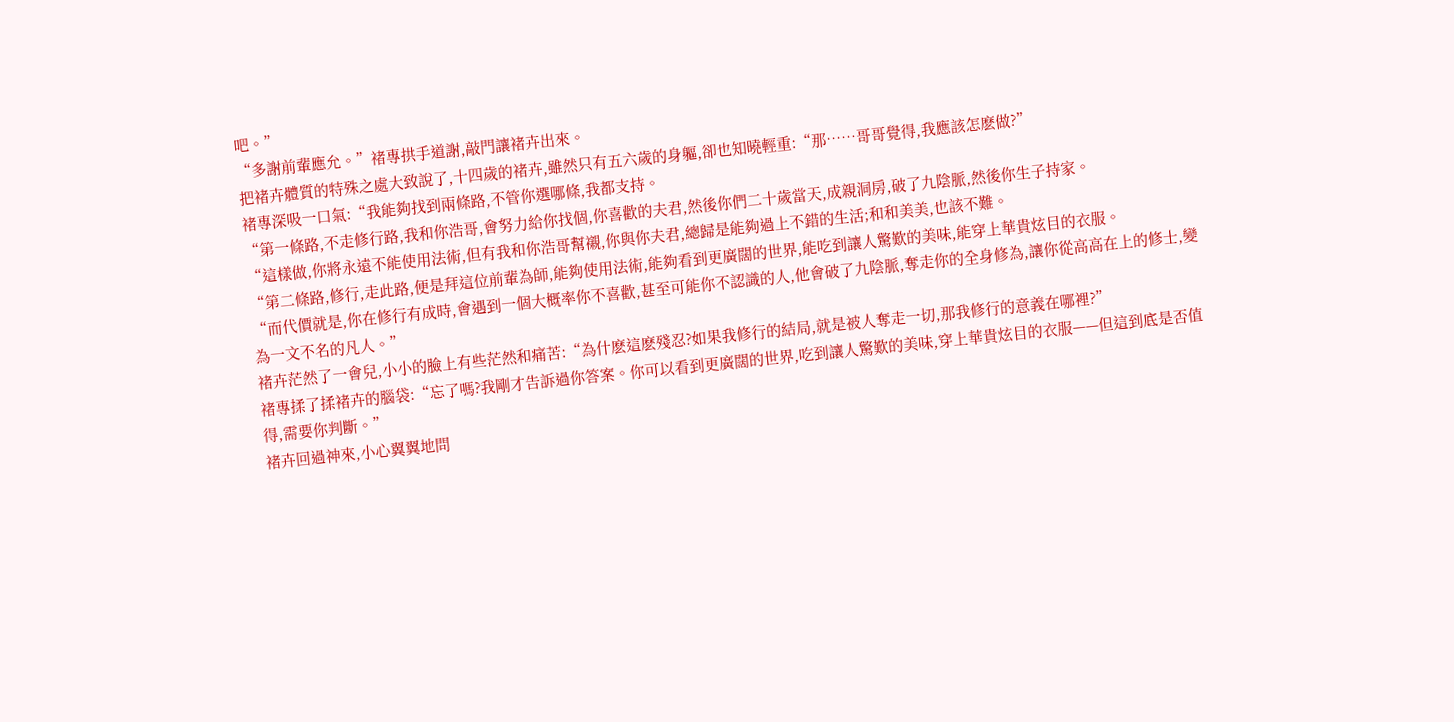吧。”
“多謝前輩應允。”褚專拱手道謝,敲門讓褚卉出來。
把褚卉體質的特殊之處大致說了,十四歲的褚卉,雖然只有五六歲的身軀,卻也知曉輕重:“那……哥哥覺得,我應該怎麽做?”
褚專深吸一口氣:“我能夠找到兩條路,不管你選哪條,我都支持。
“第一條路,不走修行路,我和你浩哥,會努力給你找個,你喜歡的夫君,然後你們二十歲當天,成親洞房,破了九陰脈,然後你生子持家。
“這樣做,你將永遠不能使用法術,但有我和你浩哥幫襯,你與你夫君,總歸是能夠過上不錯的生活;和和美美,也該不難。
“第二條路,修行,走此路,便是拜這位前輩為師,能夠使用法術,能夠看到更廣闊的世界,能吃到讓人驚歎的美味,能穿上華貴炫目的衣服。
“而代價就是,你在修行有成時,會遇到一個大概率你不喜歡,甚至可能你不認識的人,他會破了九陰脈,奪走你的全身修為,讓你從高高在上的修士,變為一文不名的凡人。”
褚卉茫然了一會兒,小小的臉上有些茫然和痛苦:“為什麽這麽殘忍?如果我修行的結局,就是被人奪走一切,那我修行的意義在哪裡?”
褚專揉了揉褚卉的腦袋:“忘了嗎?我剛才告訴過你答案。你可以看到更廣闊的世界,吃到讓人驚歎的美味,穿上華貴炫目的衣服——但這到底是否值得,需要你判斷。”
褚卉回過神來,小心翼翼地問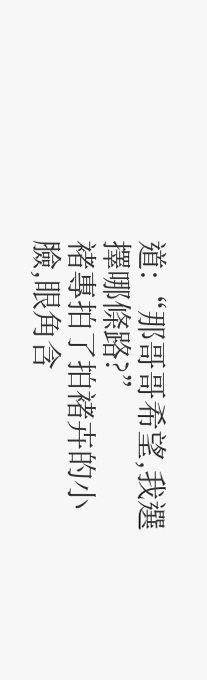道:“那哥哥希望,我選擇哪條路?”
褚專拍了拍褚卉的小臉,眼角含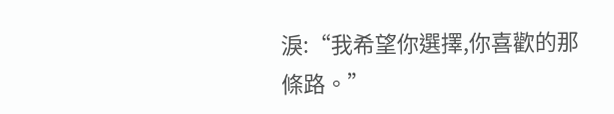淚:“我希望你選擇,你喜歡的那條路。”